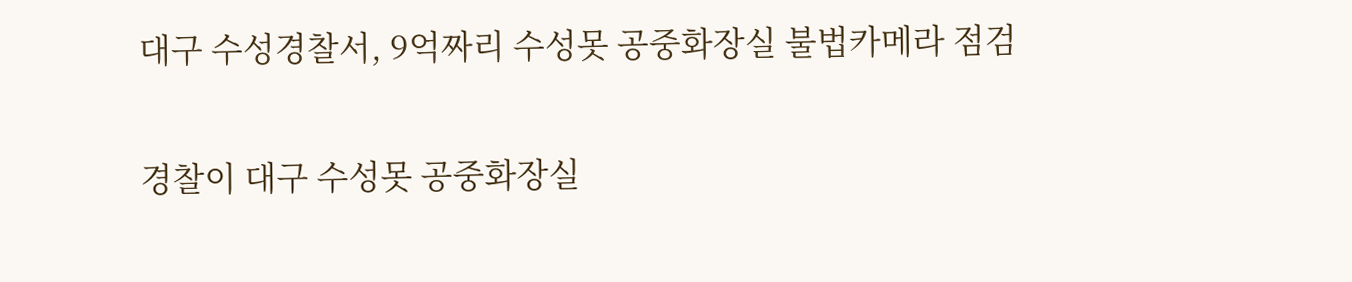대구 수성경찰서, 9억짜리 수성못 공중화장실 불법카메라 점검

경찰이 대구 수성못 공중화장실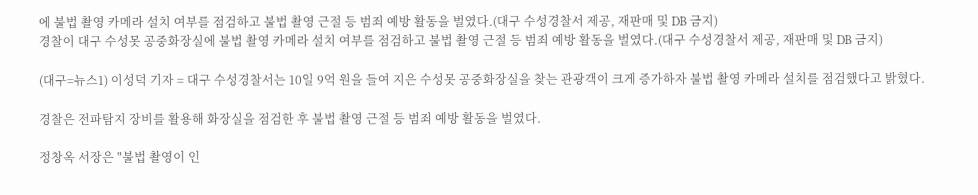에 불법 촬영 카메라 설치 여부를 점검하고 불법 촬영 근절 등 범죄 예방 활동을 벌였다.(대구 수성경찰서 제공, 재판매 및 DB 금지)
경찰이 대구 수성못 공중화장실에 불법 촬영 카메라 설치 여부를 점검하고 불법 촬영 근절 등 범죄 예방 활동을 벌였다.(대구 수성경찰서 제공, 재판매 및 DB 금지)

(대구=뉴스1) 이성덕 기자 = 대구 수성경찰서는 10일 9억 원을 들여 지은 수성못 공중화장실을 찾는 관광객이 크게 증가하자 불법 촬영 카메라 설치를 점검했다고 밝혔다.

경찰은 전파탐지 장비를 활용해 화장실을 점검한 후 불법 촬영 근절 등 범죄 예방 활동을 벌였다.

정창옥 서장은 "불법 촬영이 인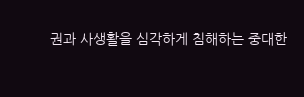권과 사생활을 심각하게 침해하는 중대한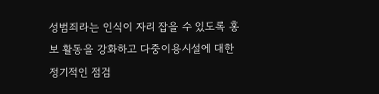성범죄라는 인식이 자리 잡을 수 있도록 홍보 활동을 강화하고 다중이용시설에 대한 정기적인 점검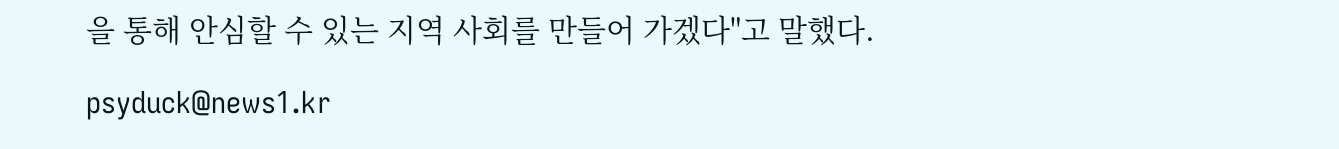을 통해 안심할 수 있는 지역 사회를 만들어 가겠다"고 말했다.

psyduck@news1.kr